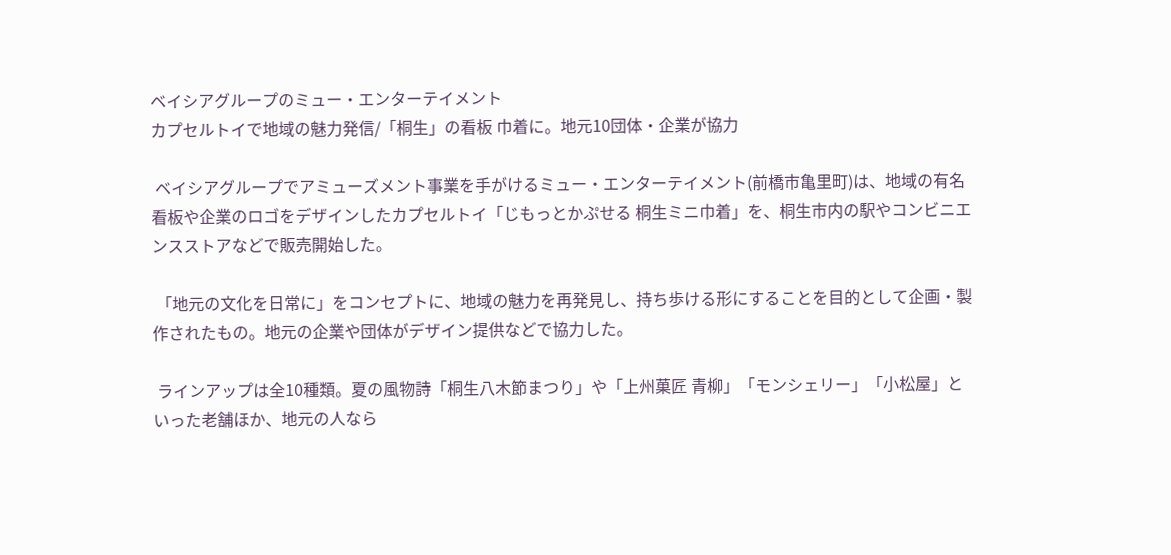ベイシアグループのミュー・エンターテイメント
カプセルトイで地域の魅力発信/「桐生」の看板 巾着に。地元10団体・企業が協力

 ベイシアグループでアミューズメント事業を手がけるミュー・エンターテイメント(前橋市亀里町)は、地域の有名看板や企業のロゴをデザインしたカプセルトイ「じもっとかぷせる 桐生ミニ巾着」を、桐生市内の駅やコンビニエンスストアなどで販売開始した。

 「地元の文化を日常に」をコンセプトに、地域の魅力を再発見し、持ち歩ける形にすることを目的として企画・製作されたもの。地元の企業や団体がデザイン提供などで協力した。

 ラインアップは全10種類。夏の風物詩「桐生八木節まつり」や「上州菓匠 青柳」「モンシェリー」「小松屋」といった老舗ほか、地元の人なら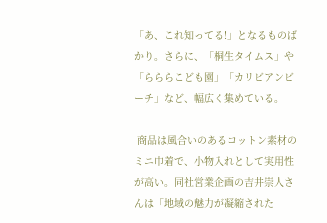「あ、これ知ってる!」となるものばかり。さらに、「桐生タイムス」や「らららこども園」「カリビアンビーチ」など、幅広く集めている。

 商品は風合いのあるコットン素材のミニ巾着で、小物入れとして実用性が高い。同社営業企画の吉井崇人さんは「地域の魅力が凝縮された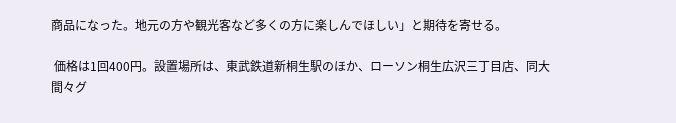商品になった。地元の方や観光客など多くの方に楽しんでほしい」と期待を寄せる。

 価格は1回400円。設置場所は、東武鉄道新桐生駅のほか、ローソン桐生広沢三丁目店、同大間々グ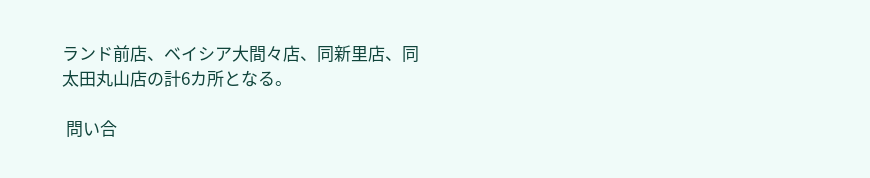ランド前店、ベイシア大間々店、同新里店、同太田丸山店の計6カ所となる。

 問い合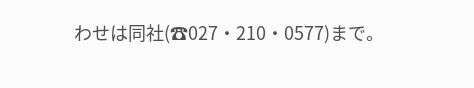わせは同社(☎027・210・0577)まで。